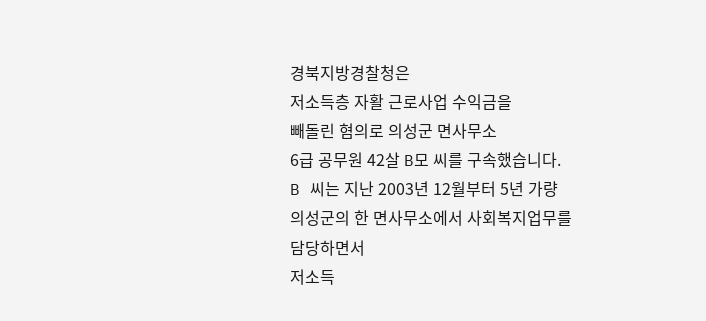경북지방경찰청은
저소득층 자활 근로사업 수익금을
빼돌린 혐의로 의성군 면사무소
6급 공무원 42살 B모 씨를 구속했습니다.
B 씨는 지난 2003년 12월부터 5년 가량
의성군의 한 면사무소에서 사회복지업무를
담당하면서
저소득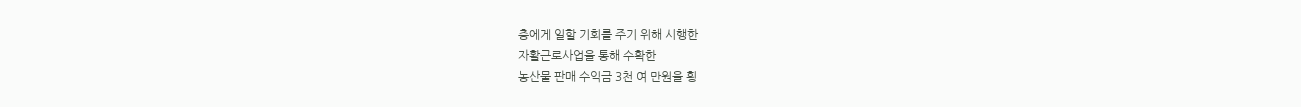층에게 일할 기회를 주기 위해 시행한
자활근로사업을 통해 수확한
농산물 판매 수익금 3천 여 만원을 횡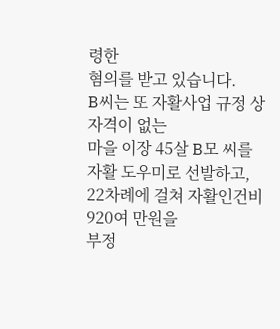령한
혐의를 받고 있습니다.
B씨는 또 자활사업 규정 상 자격이 없는
마을 이장 45살 B모 씨를
자활 도우미로 선발하고,
22차례에 걸쳐 자활인건비 920여 만원을
부정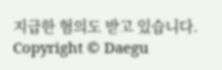지급한 혐의도 받고 있습니다.
Copyright © Daegu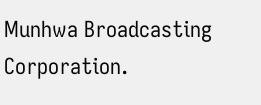Munhwa Broadcasting Corporation.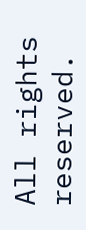All rights reserved.